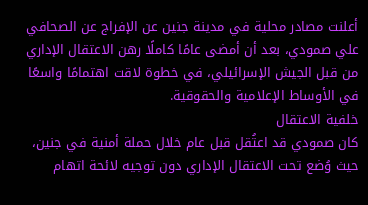أعلنت مصادر محلية في مدينة جنين عن الإفراج عن الصحافي علي صمودي، بعد أن أمضى عامًا كاملًا رهن الاعتقال الإداري من قبل الجيش الإسرائيلي، في خطوة لاقت اهتمامًا واسعًا في الأوساط الإعلامية والحقوقية.
خلفية الاعتقال
كان صمودي قد اعتُقل قبل عام خلال حملة أمنية في جنين، حيث وُضع تحت الاعتقال الإداري دون توجيه لائحة اتهام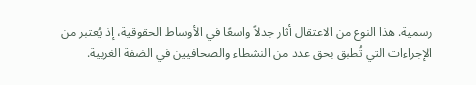رسمية. هذا النوع من الاعتقال أثار جدلاً واسعًا في الأوساط الحقوقية، إذ يُعتبر من الإجراءات التي تُطبق بحق عدد من النشطاء والصحافيين في الضفة الغربية.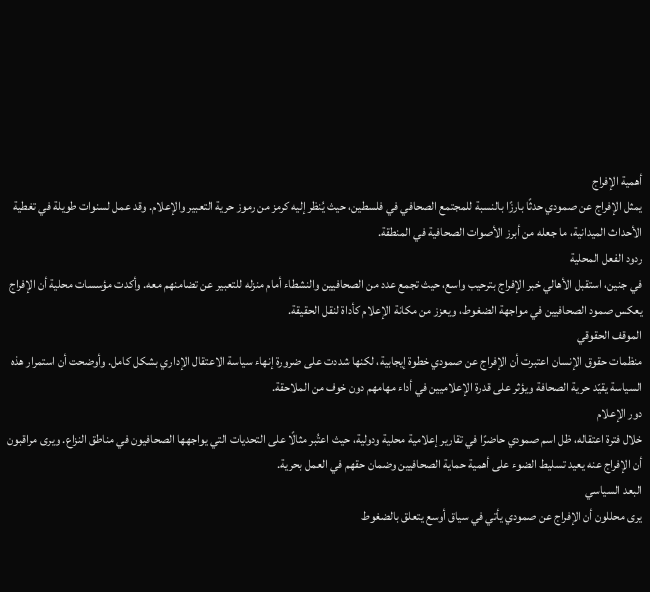أهمية الإفراج
يمثل الإفراج عن صمودي حدثًا بارزًا بالنسبة للمجتمع الصحافي في فلسطين، حيث يُنظر إليه كرمز من رموز حرية التعبير والإعلام. وقد عمل لسنوات طويلة في تغطية الأحداث الميدانية، ما جعله من أبرز الأصوات الصحافية في المنطقة.
ردود الفعل المحلية
في جنين، استقبل الأهالي خبر الإفراج بترحيب واسع، حيث تجمع عدد من الصحافيين والنشطاء أمام منزله للتعبير عن تضامنهم معه. وأكدت مؤسسات محلية أن الإفراج يعكس صمود الصحافيين في مواجهة الضغوط، ويعزز من مكانة الإعلام كأداة لنقل الحقيقة.
الموقف الحقوقي
منظمات حقوق الإنسان اعتبرت أن الإفراج عن صمودي خطوة إيجابية، لكنها شددت على ضرورة إنهاء سياسة الاعتقال الإداري بشكل كامل. وأوضحت أن استمرار هذه السياسة يقيّد حرية الصحافة ويؤثر على قدرة الإعلاميين في أداء مهامهم دون خوف من الملاحقة.
دور الإعلام
خلال فترة اعتقاله، ظل اسم صمودي حاضرًا في تقارير إعلامية محلية ودولية، حيث اعتُبر مثالًا على التحديات التي يواجهها الصحافيون في مناطق النزاع. ويرى مراقبون أن الإفراج عنه يعيد تسليط الضوء على أهمية حماية الصحافيين وضمان حقهم في العمل بحرية.
البعد السياسي
يرى محللون أن الإفراج عن صمودي يأتي في سياق أوسع يتعلق بالضغوط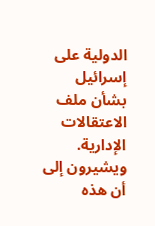الدولية على إسرائيل بشأن ملف الاعتقالات الإدارية. ويشيرون إلى أن هذه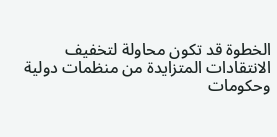الخطوة قد تكون محاولة لتخفيف الانتقادات المتزايدة من منظمات دولية وحكومات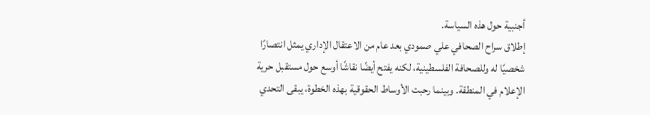أجنبية حول هذه السياسة.
إطلاق سراح الصحافي علي صمودي بعد عام من الاعتقال الإداري يمثل انتصارًا شخصيًا له وللصحافة الفلسطينية، لكنه يفتح أيضًا نقاشًا أوسع حول مستقبل حرية الإعلام في المنطقة. وبينما رحبت الأوساط الحقوقية بهذه الخطوة، يبقى التحدي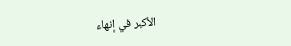الأكبر في إنهاء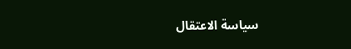سياسة الاعتقال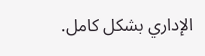الإداري بشكل كامل.